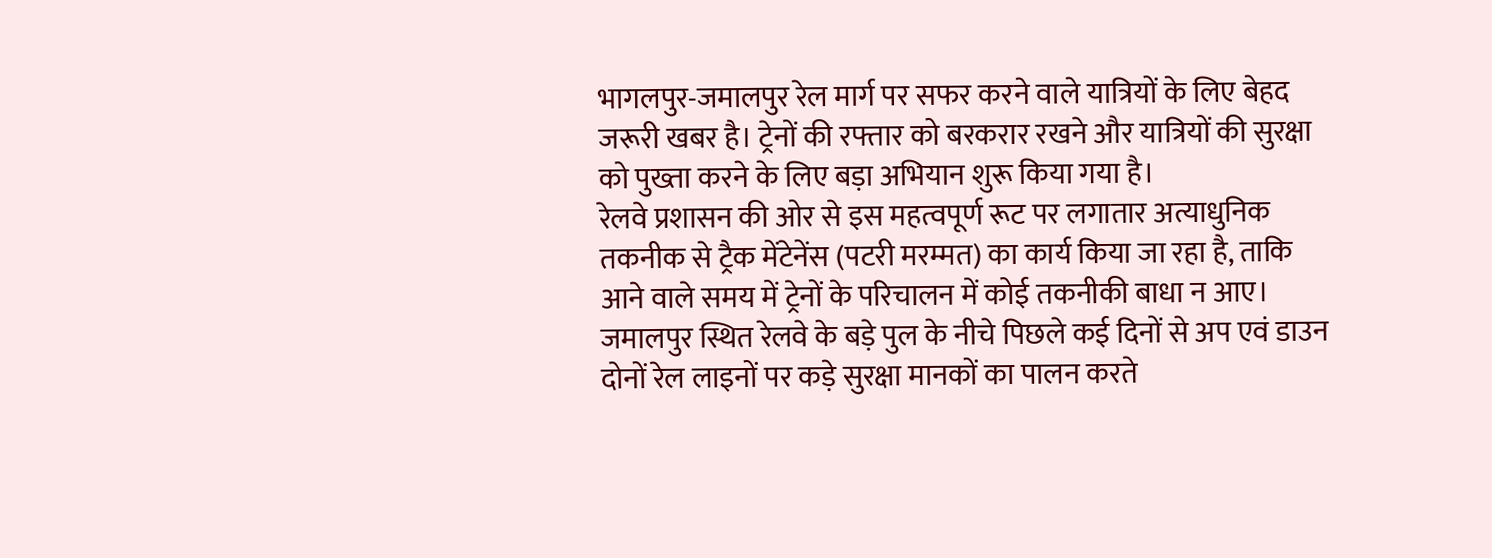भागलपुर-जमालपुर रेल मार्ग पर सफर करने वाले यात्रियों के लिए बेहद जरूरी खबर है। ट्रेनों की रफ्तार को बरकरार रखने और यात्रियों की सुरक्षा को पुख्ता करने के लिए बड़ा अभियान शुरू किया गया है।
रेलवे प्रशासन की ओर से इस महत्वपूर्ण रूट पर लगातार अत्याधुनिक तकनीक से ट्रैक मेंटेनेंस (पटरी मरम्मत) का कार्य किया जा रहा है, ताकि आने वाले समय में ट्रेनों के परिचालन में कोई तकनीकी बाधा न आए। जमालपुर स्थित रेलवे के बड़े पुल के नीचे पिछले कई दिनों से अप एवं डाउन दोनों रेल लाइनों पर कड़े सुरक्षा मानकों का पालन करते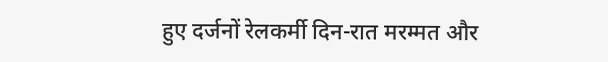हुए दर्जनों रेलकर्मी दिन-रात मरम्मत और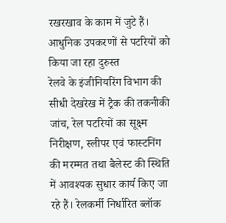रखरखाव के काम में जुटे हैं।
आधुनिक उपकरणों से पटरियों को किया जा रहा दुरुस्त
रेलवे के इंजीनियरिंग विभाग की सीधी देखरेख में ट्रैक की तकनीकी जांच, रेल पटरियों का सूक्ष्म निरीक्षण, स्लीपर एवं फास्टनिंग की मरम्मत तथा बैलेस्ट की स्थिति में आवश्यक सुधार कार्य किए जा रहे हैं। रेलकर्मी निर्धारित ब्लॉक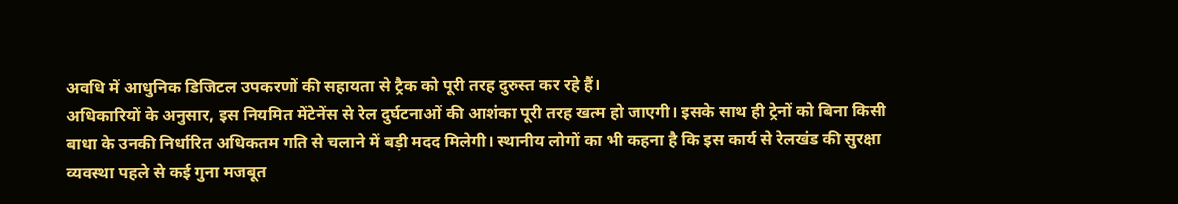अवधि में आधुनिक डिजिटल उपकरणों की सहायता से ट्रैक को पूरी तरह दुरुस्त कर रहे हैं।
अधिकारियों के अनुसार, इस नियमित मेंटेनेंस से रेल दुर्घटनाओं की आशंका पूरी तरह खत्म हो जाएगी। इसके साथ ही ट्रेनों को बिना किसी बाधा के उनकी निर्धारित अधिकतम गति से चलाने में बड़ी मदद मिलेगी। स्थानीय लोगों का भी कहना है कि इस कार्य से रेलखंड की सुरक्षा व्यवस्था पहले से कई गुना मजबूत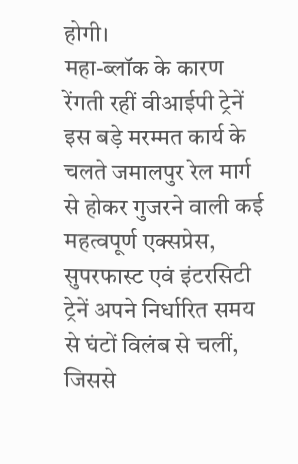होगी।
महा-ब्लॉक के कारण रेंगती रहीं वीआईपी ट्रेनें
इस बड़े मरम्मत कार्य के चलते जमालपुर रेल मार्ग से होकर गुजरने वाली कई महत्वपूर्ण एक्सप्रेस, सुपरफास्ट एवं इंटरसिटी ट्रेनें अपने निर्धारित समय से घंटों विलंब से चलीं, जिससे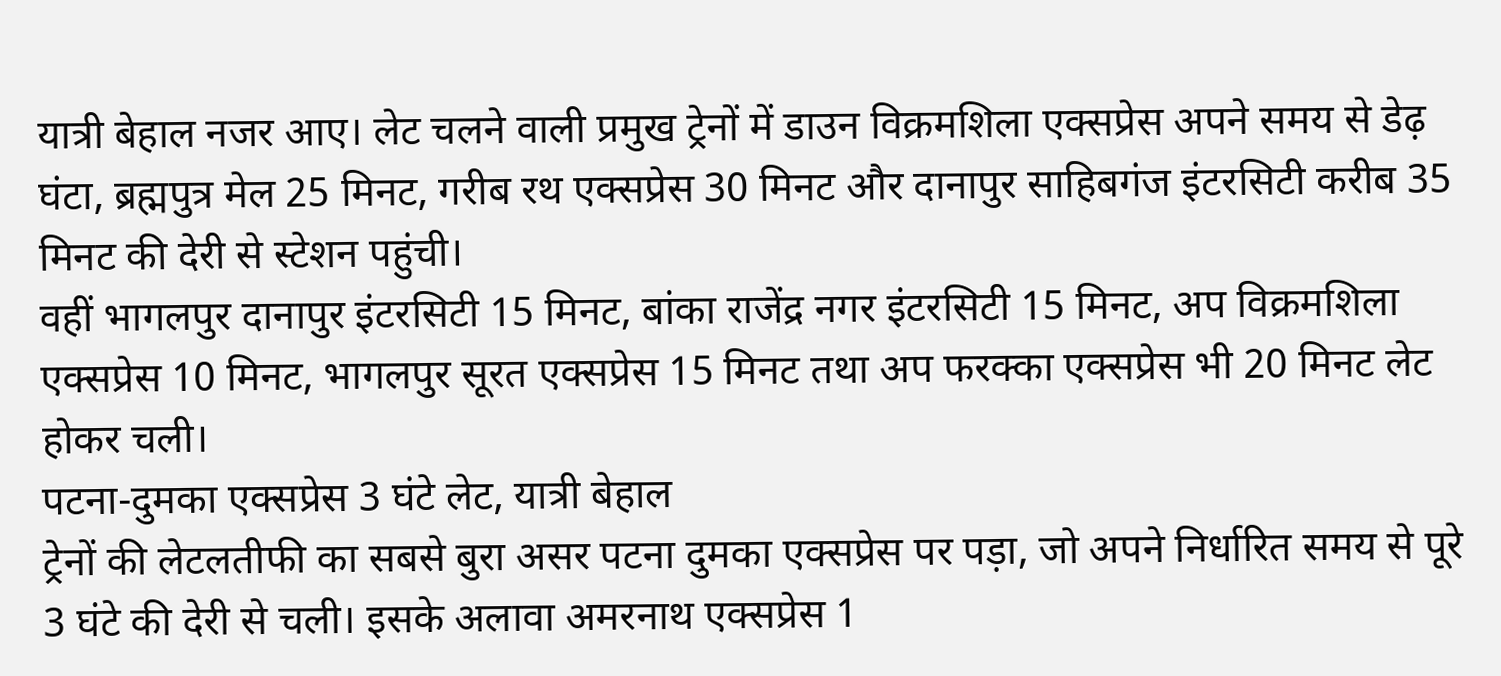यात्री बेहाल नजर आए। लेट चलने वाली प्रमुख ट्रेनों में डाउन विक्रमशिला एक्सप्रेस अपने समय से डेढ़ घंटा, ब्रह्मपुत्र मेल 25 मिनट, गरीब रथ एक्सप्रेस 30 मिनट और दानापुर साहिबगंज इंटरसिटी करीब 35 मिनट की देरी से स्टेशन पहुंची।
वहीं भागलपुर दानापुर इंटरसिटी 15 मिनट, बांका राजेंद्र नगर इंटरसिटी 15 मिनट, अप विक्रमशिला एक्सप्रेस 10 मिनट, भागलपुर सूरत एक्सप्रेस 15 मिनट तथा अप फरक्का एक्सप्रेस भी 20 मिनट लेट होकर चली।
पटना-दुमका एक्सप्रेस 3 घंटे लेट, यात्री बेहाल
ट्रेनों की लेटलतीफी का सबसे बुरा असर पटना दुमका एक्सप्रेस पर पड़ा, जो अपने निर्धारित समय से पूरे 3 घंटे की देरी से चली। इसके अलावा अमरनाथ एक्सप्रेस 1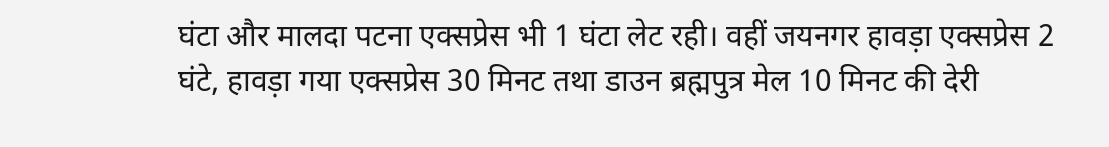घंटा और मालदा पटना एक्सप्रेस भी 1 घंटा लेट रही। वहीं जयनगर हावड़ा एक्सप्रेस 2 घंटे, हावड़ा गया एक्सप्रेस 30 मिनट तथा डाउन ब्रह्मपुत्र मेल 10 मिनट की देरी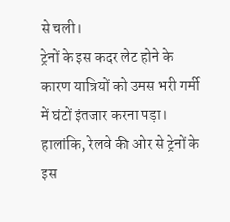से चली।
ट्रेनों के इस कदर लेट होने के कारण यात्रियों को उमस भरी गर्मी में घंटों इंतजार करना पड़ा। हालांकि, रेलवे की ओर से ट्रेनों के इस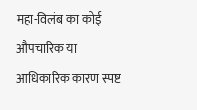महा-विलंब का कोई औपचारिक या आधिकारिक कारण स्पष्ट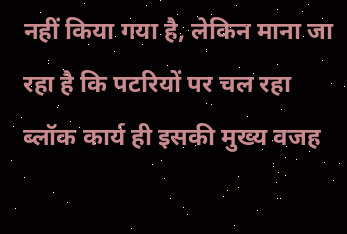नहीं किया गया है, लेकिन माना जा रहा है कि पटरियों पर चल रहा ब्लॉक कार्य ही इसकी मुख्य वजह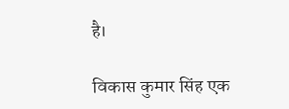है।

विकास कुमार सिंह एक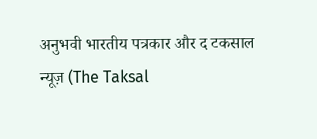अनुभवी भारतीय पत्रकार और द टकसाल न्यूज़ (The Taksal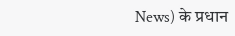News) के प्रधान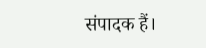संपादक हैं।